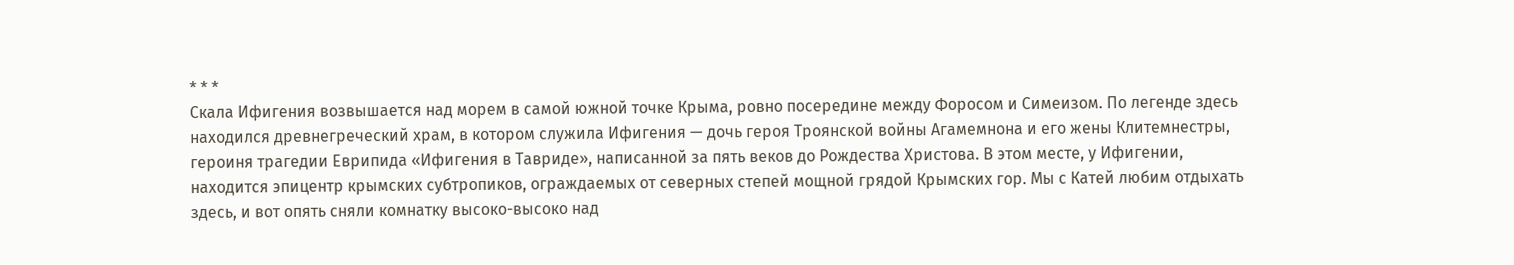* * *
Скала Ифигения возвышается над морем в самой южной точке Крыма, ровно посередине между Форосом и Симеизом. По легенде здесь находился древнегреческий храм, в котором служила Ифигения — дочь героя Троянской войны Агамемнона и его жены Клитемнестры, героиня трагедии Еврипида «Ифигения в Тавриде», написанной за пять веков до Рождества Христова. В этом месте, у Ифигении, находится эпицентр крымских субтропиков, ограждаемых от северных степей мощной грядой Крымских гор. Мы с Катей любим отдыхать здесь, и вот опять сняли комнатку высоко-высоко над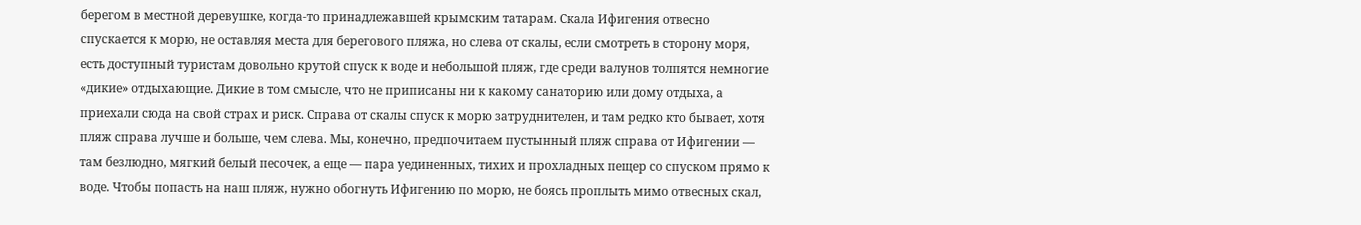берегом в местной деревушке, когда-то принадлежавшей крымским татарам. Скала Ифигения отвесно спускается к морю, не оставляя места для берегового пляжа, но слева от скалы, если смотреть в сторону моря, есть доступный туристам довольно крутой спуск к воде и небольшой пляж, где среди валунов толпятся немногие «дикие» отдыхающие. Дикие в том смысле, что не приписаны ни к какому санаторию или дому отдыха, а приехали сюда на свой страх и риск. Справа от скалы спуск к морю затруднителен, и там редко кто бывает, хотя пляж справа лучше и больше, чем слева. Мы, конечно, предпочитаем пустынный пляж справа от Ифигении — там безлюдно, мягкий белый песочек, а еще — пара уединенных, тихих и прохладных пещер со спуском прямо к воде. Чтобы попасть на наш пляж, нужно обогнуть Ифигению по морю, не боясь проплыть мимо отвесных скал,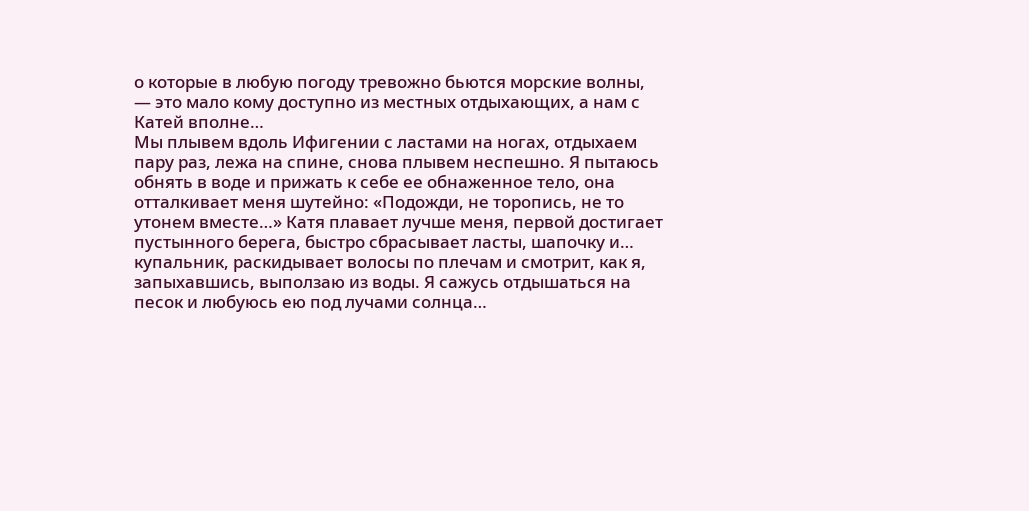о которые в любую погоду тревожно бьются морские волны, — это мало кому доступно из местных отдыхающих, а нам с Катей вполне…
Мы плывем вдоль Ифигении с ластами на ногах, отдыхаем пару раз, лежа на спине, снова плывем неспешно. Я пытаюсь обнять в воде и прижать к себе ее обнаженное тело, она отталкивает меня шутейно: «Подожди, не торопись, не то утонем вместе…» Катя плавает лучше меня, первой достигает пустынного берега, быстро сбрасывает ласты, шапочку и… купальник, раскидывает волосы по плечам и смотрит, как я, запыхавшись, выползаю из воды. Я сажусь отдышаться на песок и любуюсь ею под лучами солнца…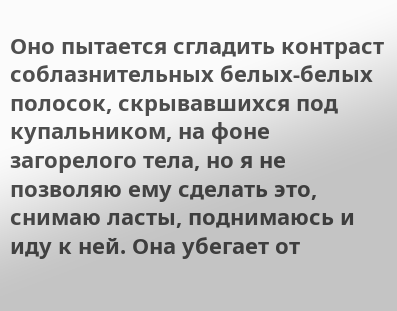Оно пытается сгладить контраст соблазнительных белых-белых полосок, скрывавшихся под купальником, на фоне загорелого тела, но я не позволяю ему сделать это, снимаю ласты, поднимаюсь и иду к ней. Она убегает от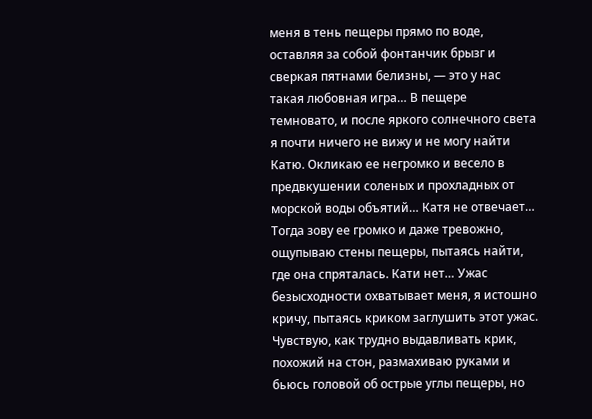меня в тень пещеры прямо по воде, оставляя за собой фонтанчик брызг и сверкая пятнами белизны, — это у нас такая любовная игра… В пещере темновато, и после яркого солнечного света я почти ничего не вижу и не могу найти Катю. Окликаю ее негромко и весело в предвкушении соленых и прохладных от морской воды объятий… Катя не отвечает… Тогда зову ее громко и даже тревожно, ощупываю стены пещеры, пытаясь найти, где она спряталась. Кати нет… Ужас безысходности охватывает меня, я истошно кричу, пытаясь криком заглушить этот ужас. Чувствую, как трудно выдавливать крик, похожий на стон, размахиваю руками и бьюсь головой об острые углы пещеры, но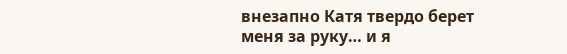внезапно Катя твердо берет меня за руку… и я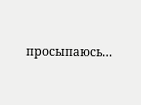просыпаюсь…